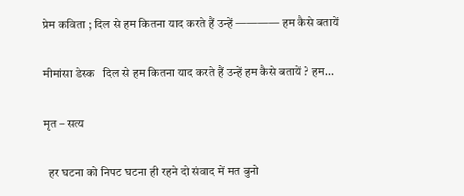प्रेम कविता ; दिल से हम कितना याद करते हैं उन्हें ———— हम कैसे बतायें

मीमांसा डेस्क   दिल से हम कितना याद करते हैं उन्हें हम कैसे बतायें ? हम…

मृत – सत्य

  हर घटना को निपट घटना ही रहने दो संवाद में मत बुनो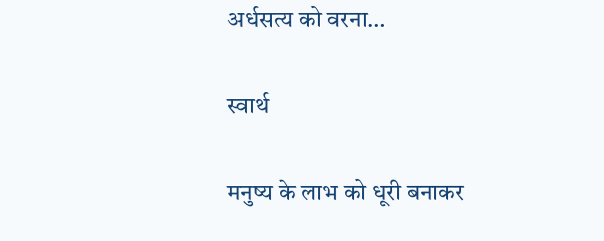अर्धसत्य को वरना…

स्वार्थ

मनुष्य के लाभ को धूरी बनाकर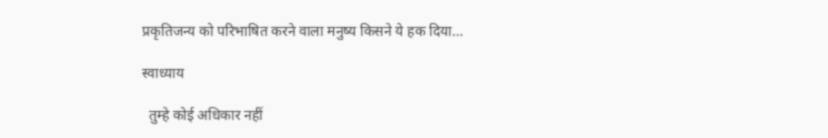प्रकृतिजन्य को परिभाषित करने वाला मनुष्य किसने ये हक दिया…

स्वाध्याय

  तुम्हे कोई अधिकार नहीं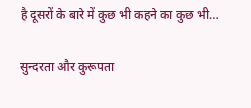है दूसरों के बारे में कुछ भी कहने का कुछ भी…

सुन्दरता और कुरूपता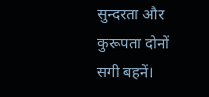सुन्दरता और कुरूपता दोनों सगी बहनें।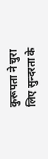कुरूपता ने चुरा लिए सुन्दरता के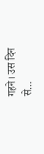गहने। उस दिन से…